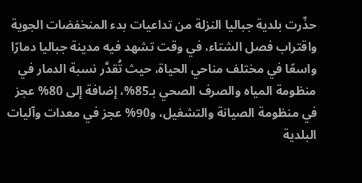حذّرت بلدية جباليا النزلة من تداعيات بدء المنخفضات الجوية واقتراب فصل الشتاء، في وقت تشهد فيه مدينة جباليا دمارًا واسعًا في مختلف مناحي الحياة، حيث تُقدَّر نسبة الدمار في منظومة المياه والصرف الصحي بـ85%، إضافة إلى 80% عجز في منظومة الصيانة والتشغيل، و90% عجز في معدات وآليات البلدية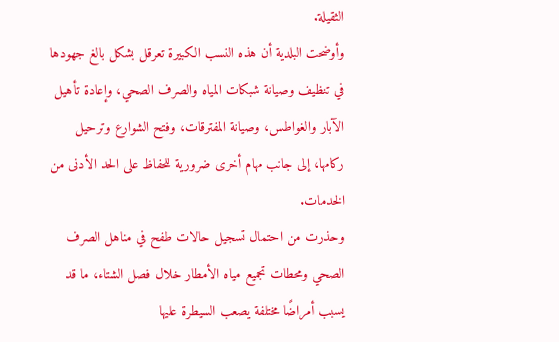الثقيلة.
وأوضحت البلدية أن هذه النسب الكبيرة تعرقل بشكل بالغ جهودها في تنظيف وصيانة شبكات المياه والصرف الصحي، وإعادة تأهيل الآبار والغواطس، وصيانة المفترقات، وفتح الشوارع وترحيل ركامها، إلى جانب مهام أخرى ضرورية للحفاظ على الحد الأدنى من الخدمات.
وحذرت من احتمال تسجيل حالات طفح في مناهل الصرف الصحي ومحطات تجميع مياه الأمطار خلال فصل الشتاء، ما قد يسبب أمراضًا مختلفة يصعب السيطرة عليها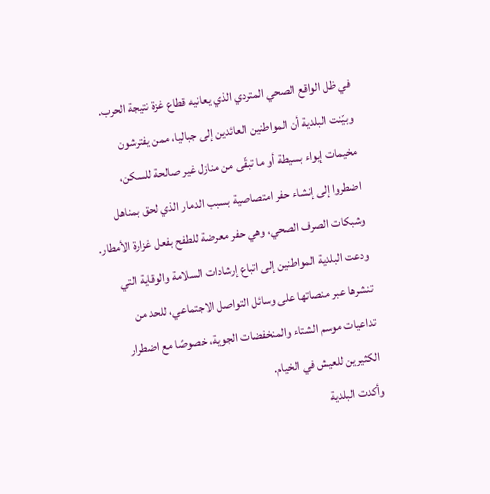في ظل الواقع الصحي المتردي الذي يعانيه قطاع غزة نتيجة الحرب.
وبيّنت البلدية أن المواطنين العائدين إلى جباليا، ممن يفترشون مخيمات إيواء بسيطة أو ما تبقّى من منازل غير صالحة للسكن، اضطروا إلى إنشاء حفر امتصاصية بسبب الدمار الذي لحق بمناهل وشبكات الصرف الصحي، وهي حفر معرضة للطفح بفعل غزارة الأمطار.
ودعت البلدية المواطنين إلى اتباع إرشادات السلامة والوقاية التي تنشرها عبر منصاتها على وسائل التواصل الاجتماعي، للحد من تداعيات موسم الشتاء والمنخفضات الجوية، خصوصًا مع اضطرار الكثيرين للعيش في الخيام.
وأكدت البلدية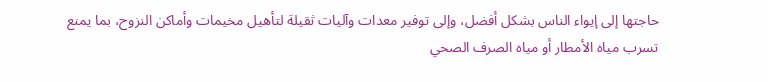حاجتها إلى إيواء الناس بشكل أفضل، وإلى توفير معدات وآليات ثقيلة لتأهيل مخيمات وأماكن النزوح، بما يمنع تسرب مياه الأمطار أو مياه الصرف الصحي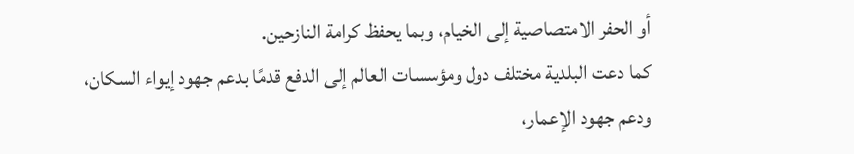أو الحفر الامتصاصية إلى الخيام، وبما يحفظ كرامة النازحين.
كما دعت البلدية مختلف دول ومؤسسات العالم إلى الدفع قدمًا بدعم جهود إيواء السكان، ودعم جهود الإعمار،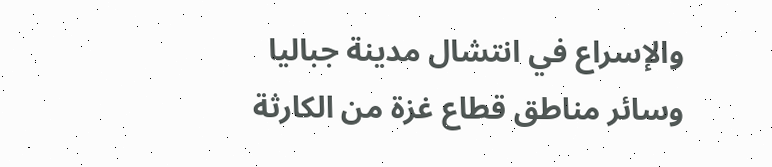والإسراع في انتشال مدينة جباليا وسائر مناطق قطاع غزة من الكارثة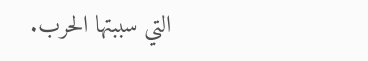التي سببتها الحرب.